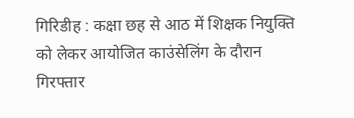गिरिडीह : कक्षा छह से आठ में शिक्षक नियुक्ति को लेकर आयोजित काउंसेलिंग के दौरान गिरफ्तार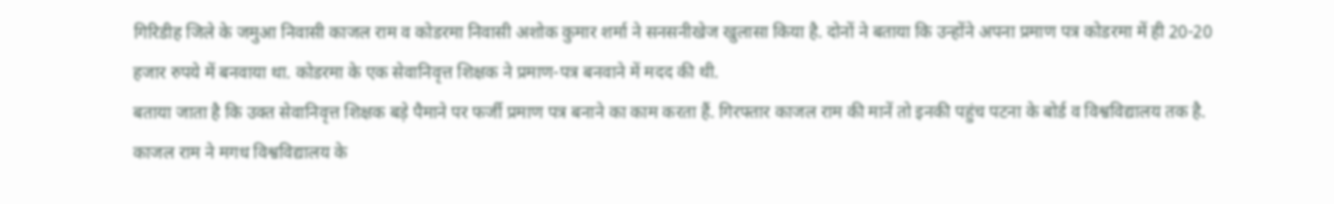गिरिडीह जिले के जमुआ निवासी काजल राम व कोडरमा निवासी अशोक कुमार शर्मा ने सनसनीखेज खुलासा किया है. दोनों ने बताया कि उन्होंने अपना प्रमाण पत्र कोडरमा में ही 20-20 हजार रुपये में बनवाया था. कोडरमा के एक सेवानिवृत्त शिक्षक ने प्रमाण-पत्र बनवाने में मदद की थी.
बताया जाता है कि उक्त सेवानिवृत्त शिक्षक बड़े पैमाने पर फर्जी प्रमाण पत्र बनाने का काम करता हैं. गिरफ्तार काजल राम की मानें तो इनकी पहुंच पटना के बोर्ड व विश्वविद्यालय तक है. काजल राम ने मगध विश्वविद्यालय के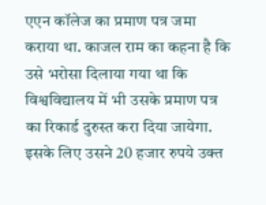एएन कॉलेज का प्रमाण पत्र जमा कराया था. काजल राम का कहना है कि उसे भरोसा दिलाया गया था कि विश्वविद्यालय में भी उसके प्रमाण पत्र का रिकार्ड दुरुस्त करा दिया जायेगा.
इसके लिए उसने 20 हजार रुपये उक्त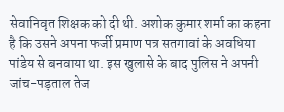सेवानिवृत शिक्षक को दी थी. अशोक कुमार शर्मा का कहना है कि उसने अपना फर्जी प्रमाण पत्र सतगावां के अवधिया पांडेय से बनवाया था. इस खुलासे के बाद पुलिस ने अपनी जांच-पड़ताल तेज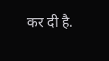कर दी है.